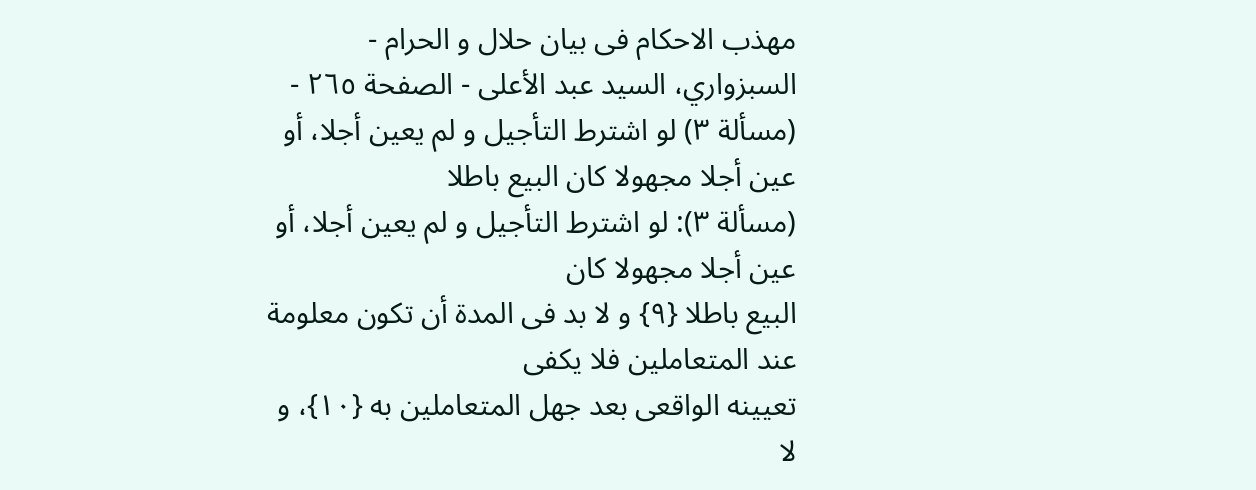مهذب الاحکام فی بیان حلال و الحرام - السبزواري، السيد عبد الأعلى - الصفحة ٢٦٥ - (مسألة ٣) لو اشترط التأجیل و لم یعین أجلا، أو عین أجلا مجهولا کان البیع باطلا
(مسألة ٣): لو اشترط التأجیل و لم یعین أجلا، أو عین أجلا مجهولا کان
البیع باطلا {٩} و لا بد فی المدة أن تکون معلومة عند المتعاملین فلا یکفی
تعیینه الواقعی بعد جهل المتعاملین به {١٠}، و لا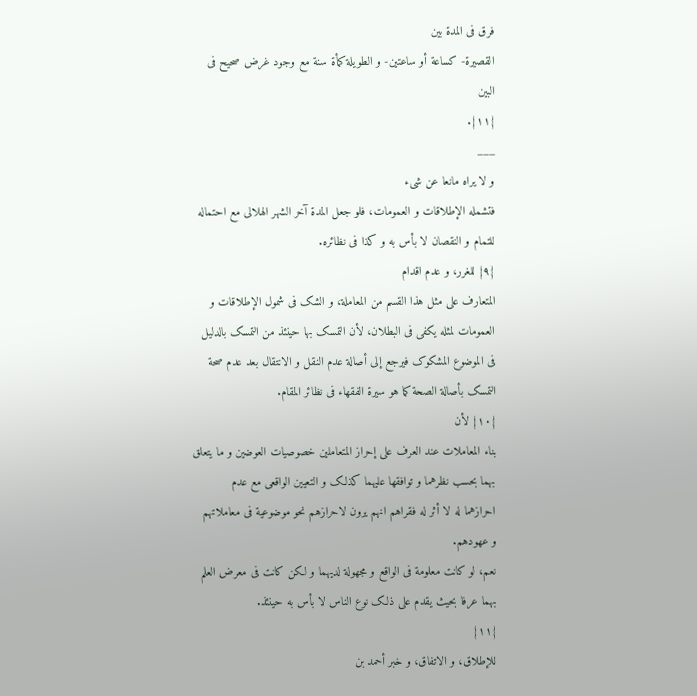فرق فی المدة بین
القصیرة- کساعة أو ساعتین- و الطویلة کمأة سنة مع وجود غرض صحیح فی البین
{١١}.
___
و لا یراه مانعا عن شیء
فتشمله الإطلاقات و العمومات، فلو جعل المدة آخر الشهر الهلالی مع احتماله
للتمام و النقصان لا بأس به و کذا فی نظائره.
{٩} للغرر، و عدم اقدام
المتعارف علی مثل هذا القسم من المعاملة، و الشک فی شمول الإطلاقات و
العمومات لمثله یکفی فی البطلان، لأن التمسک بها حینئذ من التمسک بالدلیل
فی الموضوع المشکوک فیرجع إلی أصالة عدم النقل و الانتقال بعد عدم صحة
التمسک بأصالة الصحة کما هو سیرة الفقهاء فی نظائر المقام.
{١٠} لأن
بناء المعاملات عند العرف علی إحراز المتعاملین خصوصیات العوضین و ما یتعلق
بهما بحسب نظرهما و توافقها علیهما کذلک و التعیین الواقعی مع عدم
احرازهما له لا أثر له فقراهم انهم یرون لاحرازهم نحو موضوعیة فی معاملاتهم
و عهودهم.
نعم، لو کانت معلومة فی الواقع و مجهولة لدیهما و لکن کانت فی معرض العلم بهما عرفا بحیث یقدم علی ذلک نوع الناس لا بأس به حینئذ.
{١١}
للإطلاق، و الاتفاق، و خبر أحمد بن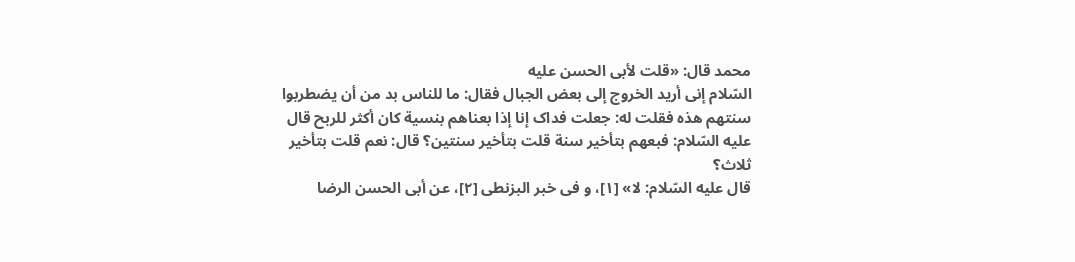محمد قال: «قلت لأبی الحسن علیه
السّلام إنی أرید الخروج إلی بعض الجبال فقال: ما للناس بد من أن یضطربوا
سنتهم هذه فقلت له: جعلت فداک إنا إذا بعناهم بنسیة کان أکثر للربح قال
علیه السّلام: فبعهم بتأخیر سنة قلت بتأخیر سنتین؟ قال: نعم قلت بتأخیر
ثلاث؟
قال علیه السّلام: لا» [١]، و فی خبر البزنطی [٢]، عن أبی الحسن الرضا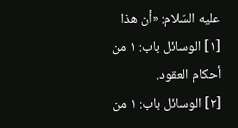علیه السّلام: «أن هذا
[١] الوسائل باب: ١ من أحکام العقود.
[٢] الوسائل باب: ١ من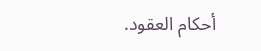أحکام العقود.